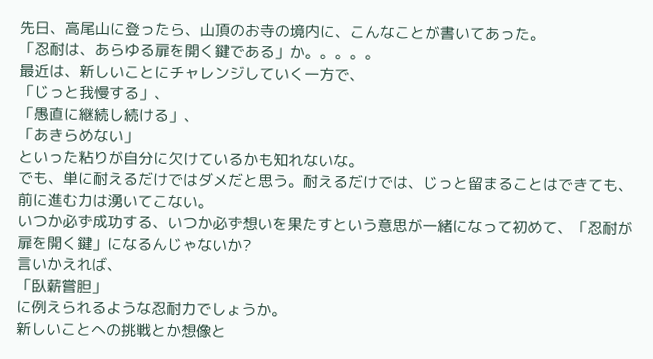先日、高尾山に登ったら、山頂のお寺の境内に、こんなことが書いてあった。
「忍耐は、あらゆる扉を開く鍵である」か。。。。。
最近は、新しいことにチャレンジしていく一方で、
「じっと我慢する」、
「愚直に継続し続ける」、
「あきらめない」
といった粘りが自分に欠けているかも知れないな。
でも、単に耐えるだけではダメだと思う。耐えるだけでは、じっと留まることはできても、前に進む力は湧いてこない。
いつか必ず成功する、いつか必ず想いを果たすという意思が一緒になって初めて、「忍耐が扉を開く鍵」になるんじゃないか?
言いかえれば、
「臥薪嘗胆」
に例えられるような忍耐力でしょうか。
新しいことへの挑戦とか想像と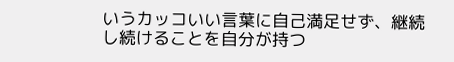いうカッコいい言葉に自己満足せず、継続し続けることを自分が持つ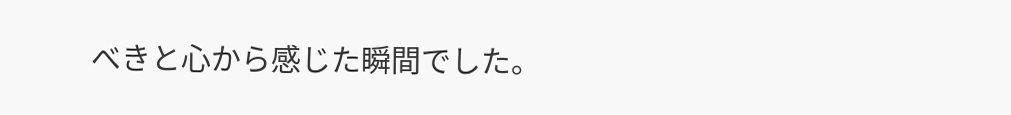べきと心から感じた瞬間でした。